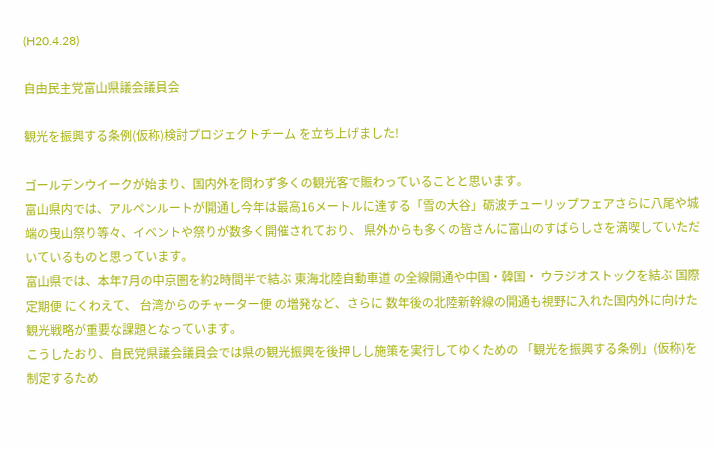(H20.4.28)

自由民主党富山県議会議員会

観光を振興する条例(仮称)検討プロジェクトチーム を立ち上げました!

ゴールデンウイークが始まり、国内外を問わず多くの観光客で賑わっていることと思います。
富山県内では、アルペンルートが開通し今年は最高16メートルに達する「雪の大谷」砺波チューリップフェアさらに八尾や城端の曳山祭り等々、イベントや祭りが数多く開催されており、 県外からも多くの皆さんに富山のすばらしさを満喫していただいているものと思っています。
富山県では、本年7月の中京圏を約2時間半で結ぶ 東海北陸自動車道 の全線開通や中国・韓国・ ウラジオストックを結ぶ 国際定期便 にくわえて、 台湾からのチャーター便 の増発など、さらに 数年後の北陸新幹線の開通も視野に入れた国内外に向けた観光戦略が重要な課題となっています。
こうしたおり、自民党県議会議員会では県の観光振興を後押しし施策を実行してゆくための 「観光を振興する条例」(仮称)を制定するため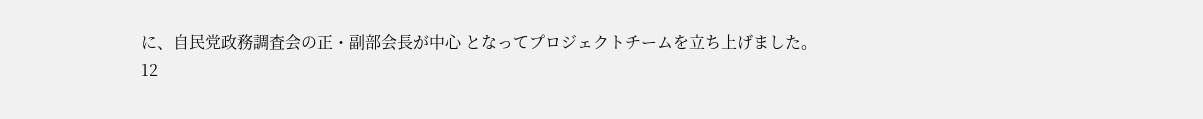に、自民党政務調査会の正・副部会長が中心 となってプロジェクトチームを立ち上げました。
12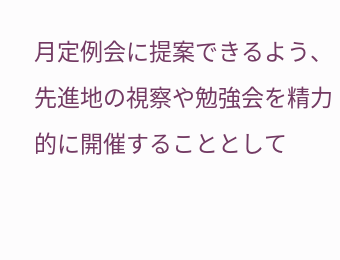月定例会に提案できるよう、先進地の視察や勉強会を精力的に開催することとして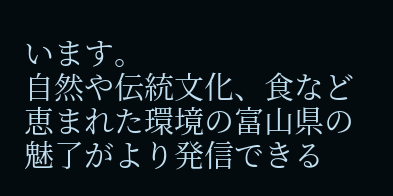います。
自然や伝統文化、食など恵まれた環境の富山県の魅了がより発信できる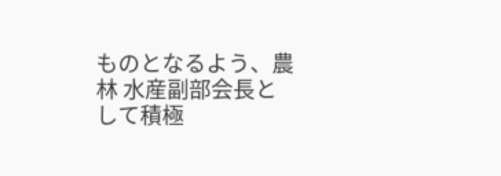ものとなるよう、農林 水産副部会長として積極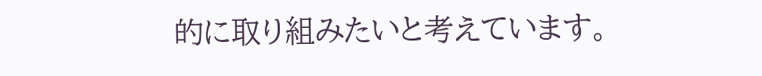的に取り組みたいと考えています。